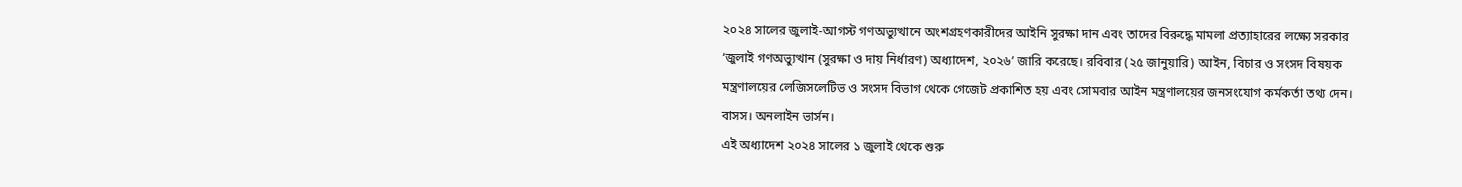২০২৪ সালের জুলাই-আগস্ট গণঅভ্যুত্থানে অংশগ্রহণকারীদের আইনি সুরক্ষা দান এবং তাদের বিরুদ্ধে মামলা প্রত্যাহারের লক্ষ্যে সরকার ‘জুলাই গণঅভ্যুত্থান (সুরক্ষা ও দায় নির্ধারণ) অধ্যাদেশ, ২০২৬’ জারি করেছে। রবিবার (২৫ জানুয়ারি) আইন, বিচার ও সংসদ বিষয়ক মন্ত্রণালয়ের লেজিসলেটিভ ও সংসদ বিভাগ থেকে গেজেট প্রকাশিত হয় এবং সোমবার আইন মন্ত্রণালয়ের জনসংযোগ কর্মকর্তা তথ্য দেন। বাসস। অনলাইন ভার্সন।
এই অধ্যাদেশ ২০২৪ সালের ১ জুলাই থেকে শুরু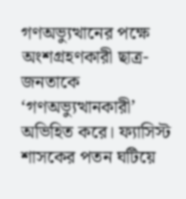গণঅভ্যুত্থানের পক্ষে অংশগ্রহণকারী ছাত্র-জনতাকে ‘গণঅভ্যুত্থানকারী’ অভিহিত করে। ফ্যাসিস্ট শাসকের পতন ঘটিয়ে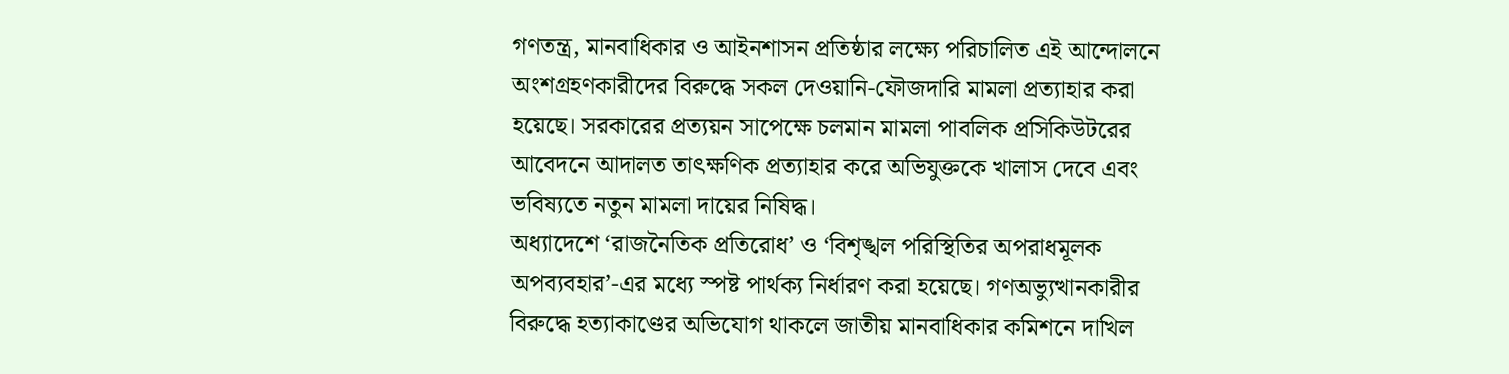গণতন্ত্র, মানবাধিকার ও আইনশাসন প্রতিষ্ঠার লক্ষ্যে পরিচালিত এই আন্দোলনে অংশগ্রহণকারীদের বিরুদ্ধে সকল দেওয়ানি-ফৌজদারি মামলা প্রত্যাহার করা হয়েছে। সরকারের প্রত্যয়ন সাপেক্ষে চলমান মামলা পাবলিক প্রসিকিউটরের আবেদনে আদালত তাৎক্ষণিক প্রত্যাহার করে অভিযুক্তকে খালাস দেবে এবং ভবিষ্যতে নতুন মামলা দায়ের নিষিদ্ধ।
অধ্যাদেশে ‘রাজনৈতিক প্রতিরোধ’ ও ‘বিশৃঙ্খল পরিস্থিতির অপরাধমূলক অপব্যবহার’-এর মধ্যে স্পষ্ট পার্থক্য নির্ধারণ করা হয়েছে। গণঅভ্যুত্থানকারীর বিরুদ্ধে হত্যাকাণ্ডের অভিযোগ থাকলে জাতীয় মানবাধিকার কমিশনে দাখিল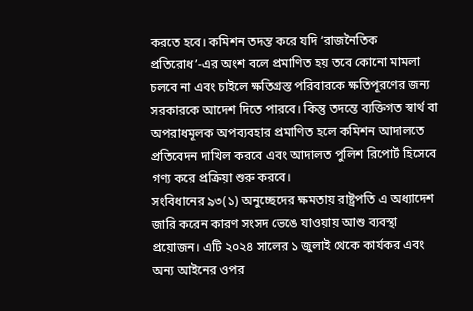করতে হবে। কমিশন তদন্ত করে যদি ‘রাজনৈতিক প্রতিরোধ’-এর অংশ বলে প্রমাণিত হয় তবে কোনো মামলা চলবে না এবং চাইলে ক্ষতিগ্রস্ত পরিবারকে ক্ষতিপূরণের জন্য সরকারকে আদেশ দিতে পারবে। কিন্তু তদন্তে ব্যক্তিগত স্বার্থ বা অপরাধমূলক অপব্যবহার প্রমাণিত হলে কমিশন আদালতে প্রতিবেদন দাখিল করবে এবং আদালত পুলিশ রিপোর্ট হিসেবে গণ্য করে প্রক্রিয়া শুরু করবে।
সংবিধানের ৯৩(১) অনুচ্ছেদের ক্ষমতায় রাষ্ট্রপতি এ অধ্যাদেশ জারি করেন কারণ সংসদ ভেঙে যাওয়ায় আশু ব্যবস্থা প্রয়োজন। এটি ২০২৪ সালের ১ জুলাই থেকে কার্যকর এবং অন্য আইনের ওপর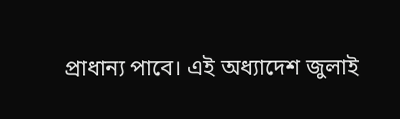প্রাধান্য পাবে। এই অধ্যাদেশ জুলাই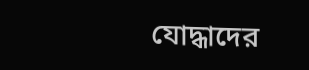যোদ্ধাদের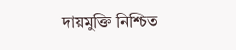দায়মুক্তি নিশ্চিত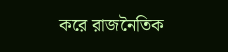করে রাজনৈতিক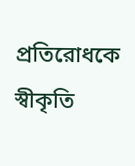প্রতিরোধকে স্বীকৃতি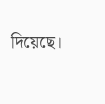দিয়েছে।